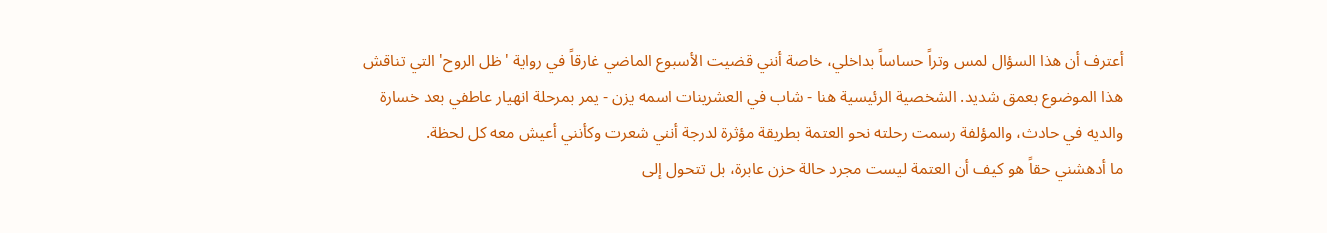أعترف أن هذا السؤال لمس وتراً حساساً بداخلي، خاصة أنني قضيت الأسبوع الماضي غارقاً في رواية 'ظل الروح' التي تناقش هذا الموضوع بعمق شديد. الشخصية الرئيسية هنا - شاب في العشرينات اسمه يزن - يمر بمرحلة انهيار عاطفي بعد خسارة والديه في حادث، والمؤلفة رسمت رحلته نحو العتمة بطريقة مؤثرة لدرجة أنني شعرت وكأنني أعيش معه كل لحظة.
ما أدهشني حقاً هو كيف أن العتمة ليست مجرد حالة حزن عابرة، بل تتحول إلى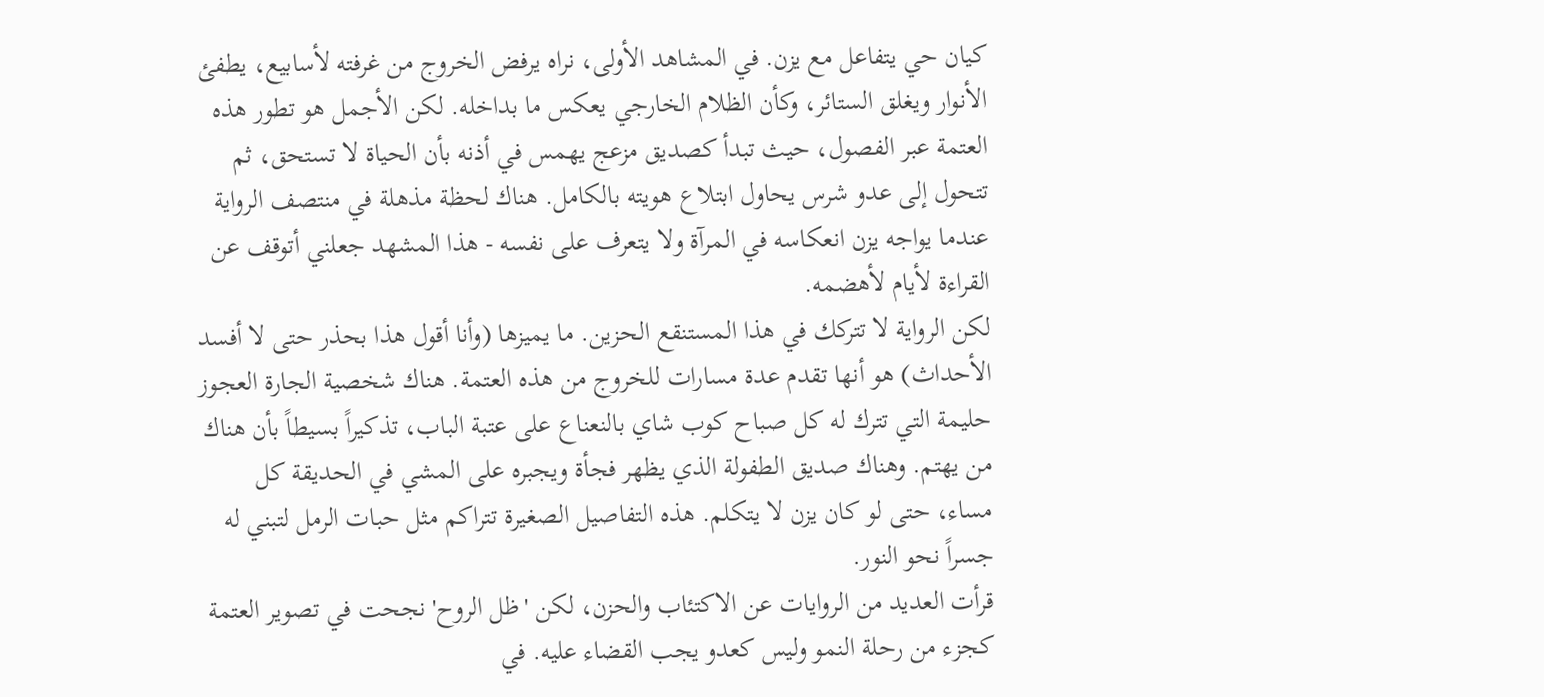كيان حي يتفاعل مع يزن. في المشاهد الأولى، نراه يرفض الخروج من غرفته لأسابيع، يطفئ الأنوار ويغلق الستائر، وكأن الظلام الخارجي يعكس ما بداخله. لكن الأجمل هو تطور هذه العتمة عبر الفصول، حيث تبدأ كصديق مزعج يهمس في أذنه بأن الحياة لا تستحق، ثم تتحول إلى عدو شرس يحاول ابتلاع هويته بالكامل. هناك لحظة مذهلة في منتصف الرواية عندما يواجه يزن انعكاسه في المرآة ولا يتعرف على نفسه - هذا المشهد جعلني أتوقف عن القراءة لأيام لأهضمه.
لكن الرواية لا تتركك في هذا المستنقع الحزين. ما يميزها (وأنا أقول هذا بحذر حتى لا أفسد الأحداث) هو أنها تقدم عدة مسارات للخروج من هذه العتمة. هناك شخصية الجارة العجوز حليمة التي تترك له كل صباح كوب شاي بالنعناع على عتبة الباب، تذكيراً بسيطاً بأن هناك من يهتم. وهناك صديق الطفولة الذي يظهر فجأة ويجبره على المشي في الحديقة كل مساء، حتى لو كان يزن لا يتكلم. هذه التفاصيل الصغيرة تتراكم مثل حبات الرمل لتبني له جسراً نحو النور.
قرأت العديد من الروايات عن الاكتئاب والحزن، لكن 'ظل الروح' نجحت في تصوير العتمة كجزء من رحلة النمو وليس كعدو يجب القضاء عليه. في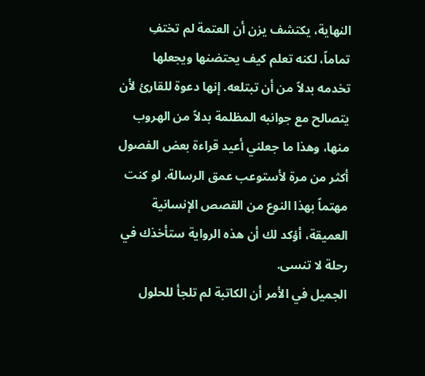النهاية، يكتشف يزن أن العتمة لم تختفِ تماماً، لكنه تعلم كيف يحتضنها ويجعلها تخدمه بدلاً من أن تبتلعه. إنها دعوة للقارئ لأن يتصالح مع جوانبه المظلمة بدلاً من الهروب منها، وهذا ما جعلني أعيد قراءة بعض الفصول أكثر من مرة لأستوعب عمق الرسالة. لو كنت مهتماً بهذا النوع من القصص الإنسانية العميقة، أؤكد لك أن هذه الرواية ستأخذك في رحلة لا تنسى.
الجميل في الأمر أن الكاتبة لم تلجأ للحلول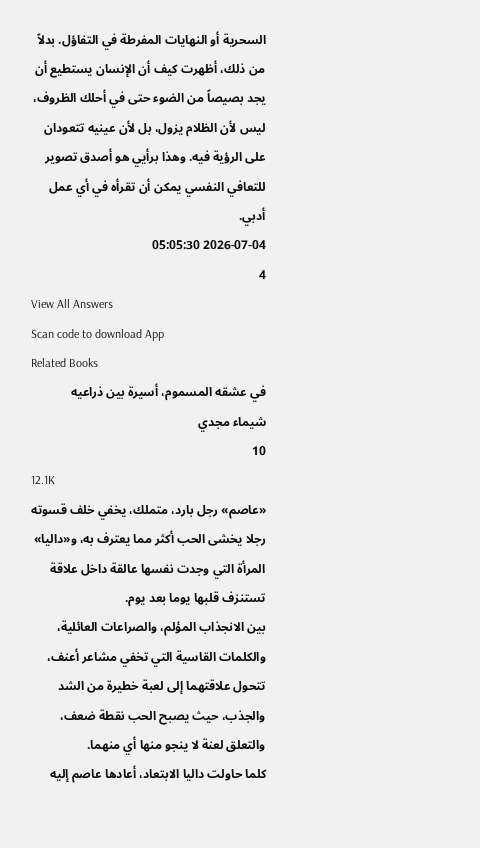السحرية أو النهايات المفرطة في التفاؤل. بدلاً من ذلك، أظهرت كيف أن الإنسان يستطيع أن يجد بصيصاً من الضوء حتى في أحلك الظروف، ليس لأن الظلام يزول، بل لأن عينيه تتعودان على الرؤية فيه. وهذا برأيي هو أصدق تصوير للتعافي النفسي يمكن أن تقرأه في أي عمل أدبي.
2026-07-04 05:05:30
4
View All Answers
Scan code to download App
Related Books
في عشقه المسموم، أسيرة بين ذراعيه
شيماء مجدي
10
12.1K
«عاصم» رجل بارد، متملك، يخفي خلف قسوته رجلا يخشى الحب أكثر مما يعترف به، و«داليا» المرأة التي وجدت نفسها عالقة داخل علاقة تستنزف قلبها يوما بعد يوم.
بين الانجذاب المؤلم، والصراعات العائلية، والكلمات القاسية التي تخفي مشاعر أعنف، تتحول علاقتهما إلى لعبة خطيرة من الشد والجذب، حيث يصبح الحب نقطة ضعف، والتعلق لعنة لا ينجو منها أي منهما.
كلما حاولت داليا الابتعاد، أعادها عاصم إليه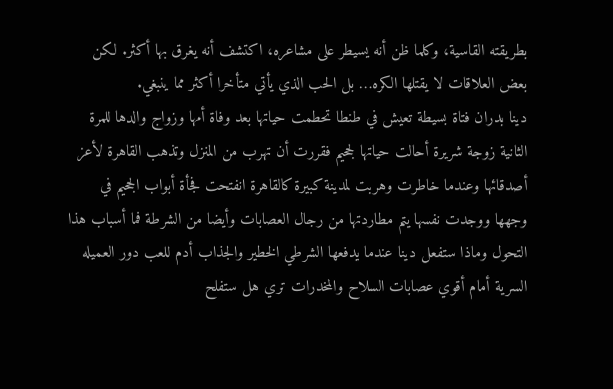بطريقته القاسية، وكلما ظن أنه يسيطر على مشاعره، اكتشف أنه يغرق بها أكثر. لكن بعض العلاقات لا يقتلها الكره… بل الحب الذي يأتي متأخرا أكثر مما ينبغي.
دينا بدران فتاة بسيطة تعيش في طنطا تحطمت حياتها بعد وفاة أمها وزواج والدها للمرة الثانية زوجة شريرة أحالت حياتها لجحيم فقررت أن تهرب من المنزل وتذهب القاهرة لأعز أصدقائها وعندما خاطرت وهربت لمدينة كبيرة كالقاهرة انفتحت فجأة أبواب الجحيم في وجهها ووجدت نفسها يتم مطاردتها من رجال العصابات وأيضا من الشرطة فما أسباب هذا التحول وماذا ستفعل دينا عندما يدفعها الشرطي الخطير والجذاب أدم للعب دور العميله السرية أمام أقوي عصابات السلاح والمخدرات تري هل ستفلح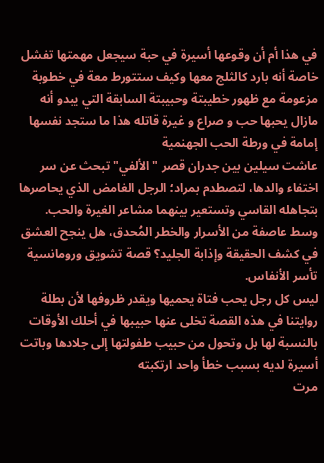في هذا أم أن وقوعها أسيرة في حبة سيجعل مهمتها تفشل خاصة أنه بارد كالثلج معها وكيف ستتورط معة في خطوبة مزعومة مع ظهور خطيبتة وحبيبتة السابقة التي يبدو أنه مازال يحبها حب و صراع و غيرة قاتله هذا ما ستجد نفسها إمامة في ورطة الحب الجهنمية
عاشت سيلين بين جدران قصر "الألفي" تبحث عن سر اختفاء والدها، لتصطدم بمراد؛ الرجل الغامض الذي يحاصرها بتجاهله القاسي وتستعير بينهما مشاعر الغيرة والحب. وسط عاصفة من الأسرار والخطر المُحدق، هل ينجح العشق في كشف الحقيقة وإذابة الجليد؟ قصة تشويق ورومانسية تأسر الأنفاس.
ليس كل رجل يحب فتاة يحميها ويقدر ظروفها لأن بطلة روايتنا في هذه القصة تخلى عنها حبيبها في أحلك الأوقات بالنسبة لها بل وتحول من حبيب طفولتها إلى جلادها وباتت أسيرة لديه بسبب خطأ واحد ارتكبته
مرت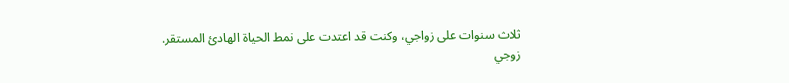ثلاث سنوات على زواجي، وكنت قد اعتدت على نمط الحياة الهادئ المستقر.
زوجي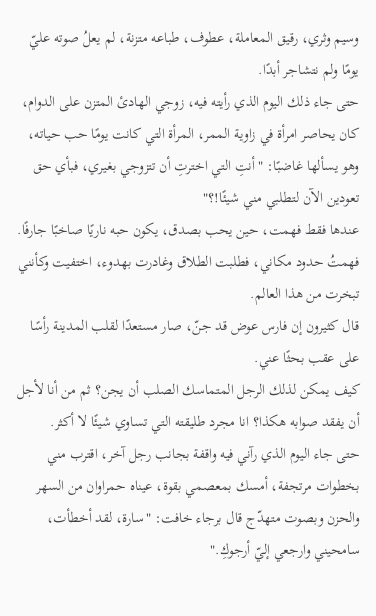وسيم وثري، رقيق المعاملة، عطوف، طباعه متزنة، لم يعلُ صوته عليّ يومًا ولم نتشاجر أبدًا.
حتى جاء ذلك اليوم الذي رأيته فيه، زوجي الهادئ المتزن على الدوام، كان يحاصر امرأة في زاوية الممر، المرأة التي كانت يومًا حب حياته، وهو يسألها غاضبًا: "أنتِ التي اخترتِ أن تتزوجي بغيري، فبأي حق تعودين الآن لتطلبي مني شيئًا!؟"
عندها فقط فهمت، حين يحب بصدق، يكون حبه ناريًا صاخبًا جارفًا.
فهمتُ حدود مكاني، فطلبت الطلاق وغادرت بهدوء، اختفيت وكأنني تبخرت من هذا العالم.
قال كثيرون إن فارس عوض قد جنّ، صار مستعدًا لقلب المدينة رأسًا على عقب بحثًا عني.
كيف يمكن لذلك الرجل المتماسك الصلب أن يجن؟ ثم من أنا لأجل أن يفقد صوابه هكذا؟ انا مجرد طليقته التي تساوي شيئًا لا أكثر.
حتى جاء اليوم الذي رآني فيه واقفة بجانب رجل آخر، اقترب مني بخطوات مرتجفة، أمسك بمعصمي بقوة، عيناه حمراوان من السهر والحزن وبصوت متهدّج قال برجاء خافت: "سارة، لقد أخطأت، سامحيني وارجعي إليّ أرجوكِ."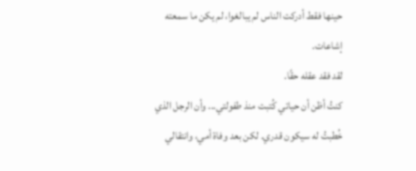حينها فقط أدركت الناس لم يبالغوا، لم يكن ما سمعته إشاعات.
لقد فقد عقله حقًا.
كنتُ أظن أن حياتي كُتبت منذ طفولتي... وأن الرجل الذي خُطبتُ له سيكون قدري. لكن بعد وفاة أمي، وانتقالي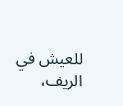للعيش في الريف،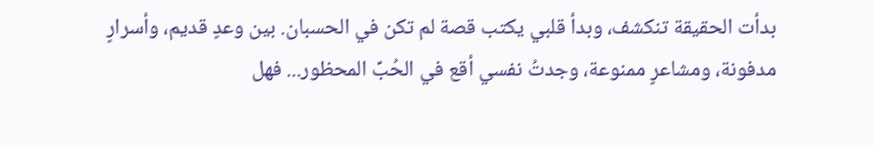بدأت الحقيقة تنكشف، وبدأ قلبي يكتب قصة لم تكن في الحسبان. بين وعدٍ قديم، وأسرارٍ مدفونة، ومشاعرٍ ممنوعة، وجدتُ نفسي أقع في الحُبِّ المحظور... فهل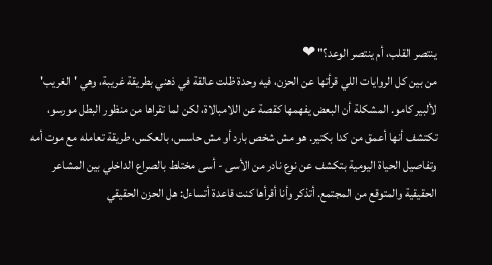ينتصر القلب، أم ينتصر الوعد؟" ❤
من بين كل الروايات اللي قرأتها عن الحزن، فيه وحدة ظلت عالقة في ذهني بطريقة غريبة، وهي 'الغريب' لألبير كامو. المشكلة أن البعض يفهمها كقصة عن اللامبالاة، لكن لما تقراها من منظور البطل مورسو، تكتشف أنها أعمق من كدا بكتير. هو مش شخص بارد أو مش حاسس، بالعكس، طريقة تعامله مع موت أمه وتفاصيل الحياة اليومية بتكشف عن نوع نادر من الأسى - أسى مختلط بالصراع الداخلي بين المشاعر الحقيقية والمتوقع من المجتمع. أتذكر وأنا أقرأها كنت قاعدة أتساءل: هل الحزن الحقيقي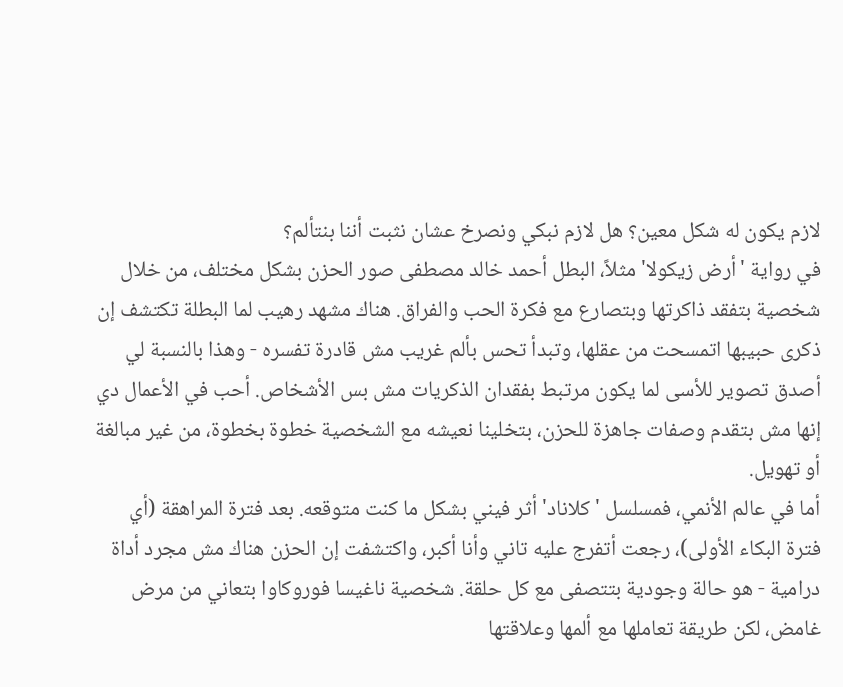لازم يكون له شكل معين؟ هل لازم نبكي ونصرخ عشان نثبت أننا بنتألم؟
في رواية 'أرض زيكولا' مثلاً، البطل أحمد خالد مصطفى صور الحزن بشكل مختلف، من خلال شخصية بتفقد ذاكرتها وبتصارع مع فكرة الحب والفراق. هناك مشهد رهيب لما البطلة تكتشف إن ذكرى حبيبها اتمسحت من عقلها، وتبدأ تحس بألم غريب مش قادرة تفسره - وهذا بالنسبة لي أصدق تصوير للأسى لما يكون مرتبط بفقدان الذكريات مش بس الأشخاص. أحب في الأعمال دي إنها مش بتقدم وصفات جاهزة للحزن، بتخلينا نعيشه مع الشخصية خطوة بخطوة، من غير مبالغة أو تهويل.
أما في عالم الأنمي، فمسلسل 'كلاناد' أثر فيني بشكل ما كنت متوقعه. بعد فترة المراهقة (أي فترة البكاء الأولى)، رجعت أتفرج عليه تاني وأنا أكبر، واكتشفت إن الحزن هناك مش مجرد أداة درامية - هو حالة وجودية بتتصفى مع كل حلقة. شخصية ناغيسا فوروكاوا بتعاني من مرض غامض، لكن طريقة تعاملها مع ألمها وعلاقتها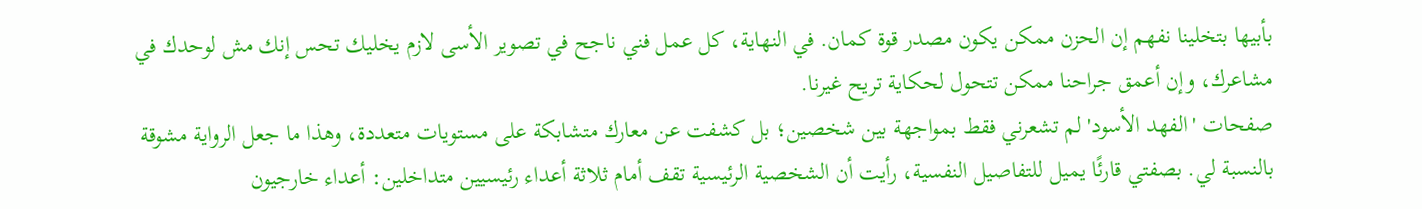بأبيها بتخلينا نفهم إن الحزن ممكن يكون مصدر قوة كمان. في النهاية، كل عمل فني ناجح في تصوير الأسى لازم يخليك تحس إنك مش لوحدك في مشاعرك، وإن أعمق جراحنا ممكن تتحول لحكاية تريح غيرنا.
صفحات 'الفهد الأسود' لم تشعرني فقط بمواجهة بين شخصين؛ بل كشفت عن معارك متشابكة على مستويات متعددة، وهذا ما جعل الرواية مشوقة بالنسبة لي. بصفتي قارئًا يميل للتفاصيل النفسية، رأيت أن الشخصية الرئيسية تقف أمام ثلاثة أعداء رئيسيين متداخلين: أعداء خارجيون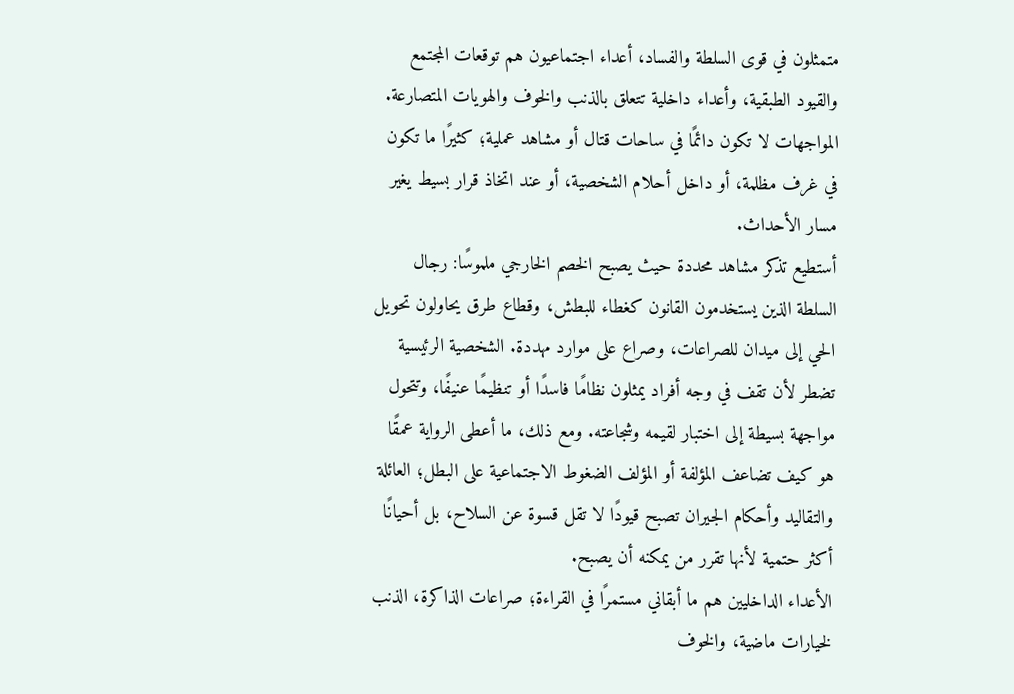متمثلون في قوى السلطة والفساد، أعداء اجتماعيون هم توقعات المجتمع والقيود الطبقية، وأعداء داخلية تتعلق بالذنب والخوف والهويات المتصارعة. المواجهات لا تكون دائمًا في ساحات قتال أو مشاهد عملية؛ كثيرًا ما تكون في غرف مظلمة، أو داخل أحلام الشخصية، أو عند اتخاذ قرار بسيط يغير مسار الأحداث.
أستطيع تذكر مشاهد محددة حيث يصبح الخصم الخارجي ملموسًا: رجال السلطة الذين يستخدمون القانون كغطاء للبطش، وقطاع طرق يحاولون تحويل الحي إلى ميدان للصراعات، وصراع على موارد مهددة. الشخصية الرئيسية تضطر لأن تقف في وجه أفراد يمثلون نظامًا فاسدًا أو تنظيمًا عنيفًا، وتتحول مواجهة بسيطة إلى اختبار لقيمه وشجاعته. ومع ذلك، ما أعطى الرواية عمقًا هو كيف تضاعف المؤلفة أو المؤلف الضغوط الاجتماعية على البطل؛ العائلة والتقاليد وأحكام الجيران تصبح قيودًا لا تقل قسوة عن السلاح، بل أحيانًا أكثر حتمية لأنها تقرر من يمكنه أن يصبح.
الأعداء الداخليين هم ما أبقاني مستمرًا في القراءة؛ صراعات الذاكرة، الذنب لخيارات ماضية، والخوف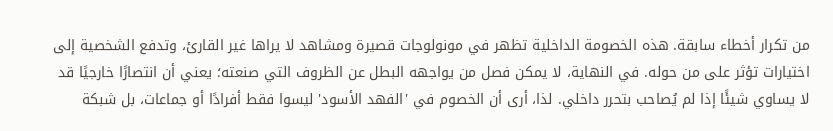من تكرار أخطاء سابقة. هذه الخصومة الداخلية تظهر في مونولوجات قصيرة ومشاهد لا يراها غير القارئ، وتدفع الشخصية إلى اختيارات تؤثر على من حوله. في النهاية، لا يمكن فصل من يواجهه البطل عن الظروف التي صنعته؛ يعني أن انتصارًا خارجيًا قد لا يساوي شيئًا إذا لم يُصاحب بتحرر داخلي. لذا، أرى أن الخصوم في 'الفهد الأسود' ليسوا فقط أفرادًا أو جماعات، بل شبكة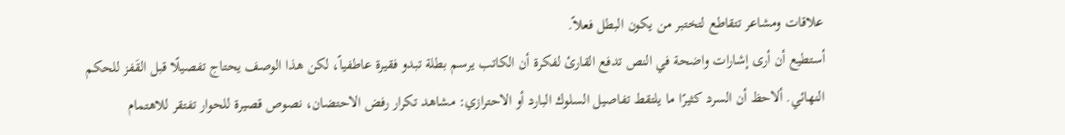علاقات ومشاعر تتقاطع لتختبر من يكون البطل فعلاً.
أستطيع أن أرى إشارات واضحة في النص تدفع القارئ لفكرة أن الكاتب يرسم بطلة تبدو فقيرة عاطفياً، لكن هذا الوصف يحتاج تفصيلًا قبل القَفز للحكم النهائي. ألاحظ أن السرد كثيرًا ما يلتقط تفاصيل السلوك البارد أو الاحترازي: مشاهد تكرار رفض الاحتضان، نصوص قصيرة للحوار تفتقر للاهتمام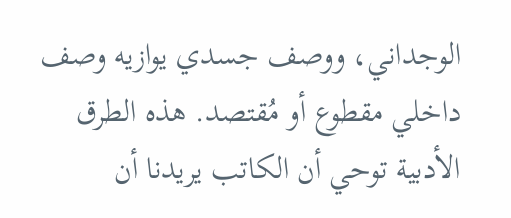الوجداني، ووصف جسدي يوازيه وصف داخلي مقطوع أو مُقتصد. هذه الطرق الأدبية توحي أن الكاتب يريدنا أن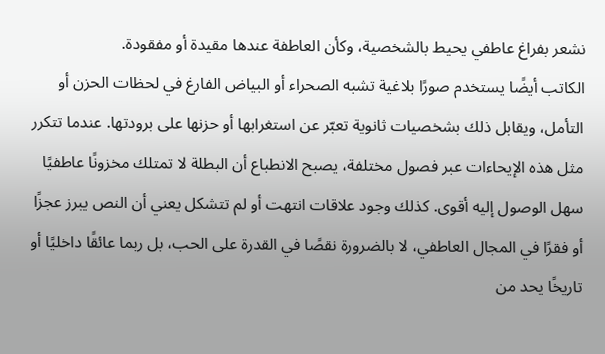نشعر بفراغ عاطفي يحيط بالشخصية، وكأن العاطفة عندها مقيدة أو مفقودة.
الكاتب أيضًا يستخدم صورًا بلاغية تشبه الصحراء أو البياض الفارغ في لحظات الحزن أو التأمل، ويقابل ذلك بشخصيات ثانوية تعبّر عن استغرابها أو حزنها على برودتها. عندما تتكرر مثل هذه الإيحاءات عبر فصول مختلفة، يصبح الانطباع أن البطلة لا تمتلك مخزونًا عاطفيًا سهل الوصول إليه أقوى. كذلك وجود علاقات انتهت أو لم تتشكل يعني أن النص يبرز عجزًا أو فقرًا في المجال العاطفي، لا بالضرورة نقصًا في القدرة على الحب، بل ربما عائقًا داخليًا أو تاريخًا يحد من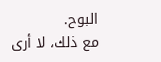البوح.
مع ذلك، لا أرى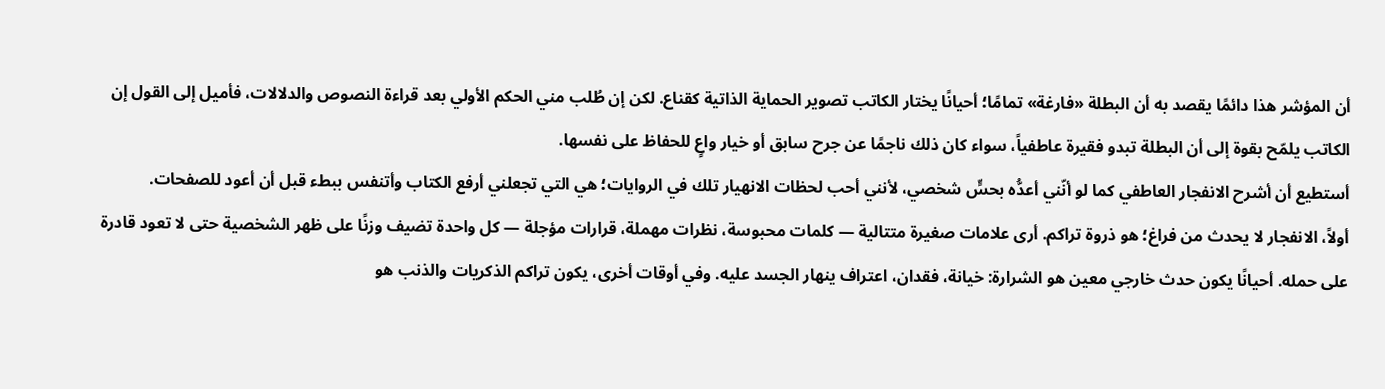أن المؤشر هذا دائمًا يقصد به أن البطلة «فارغة» تمامًا؛ أحيانًا يختار الكاتب تصوير الحماية الذاتية كقناع. لكن إن طُلب مني الحكم الأولي بعد قراءة النصوص والدلالات، فأميل إلى القول إن الكاتب يلمّح بقوة إلى أن البطلة تبدو فقيرة عاطفياً، سواء كان ذلك ناجمًا عن جرح سابق أو خيار واعٍ للحفاظ على نفسها.
أستطيع أن أشرح الانفجار العاطفي كما لو أنّني أعدُّه بحسٍّ شخصي، لأنني أحب لحظات الانهيار تلك في الروايات؛ هي التي تجعلني أرفع الكتاب وأتنفس ببطء قبل أن أعود للصفحات.
أولاً، الانفجار لا يحدث من فراغ؛ هو ذروة تراكم. أرى علامات صغيرة متتالية — كلمات محبوسة، نظرات مهملة، قرارات مؤجلة — كل واحدة تضيف وزنًا على ظهر الشخصية حتى لا تعود قادرة على حمله. أحيانًا يكون حدث خارجي معين هو الشرارة: خيانة، فقدان، اعتراف ينهار الجسد عليه. وفي أوقات أخرى، يكون تراكم الذكريات والذنب هو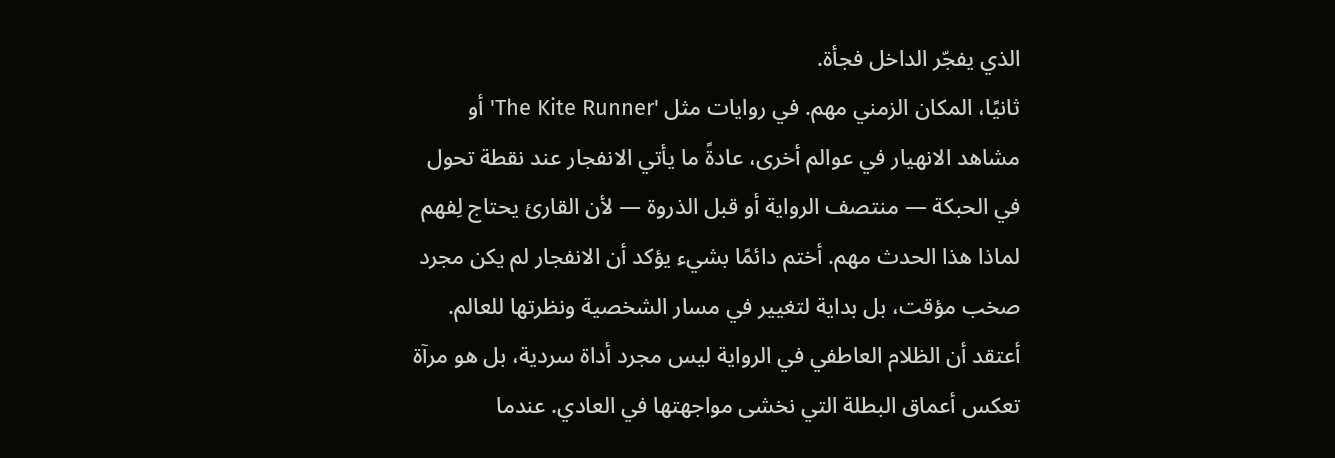الذي يفجّر الداخل فجأة.
ثانيًا، المكان الزمني مهم. في روايات مثل 'The Kite Runner' أو مشاهد الانهيار في عوالم أخرى، عادةً ما يأتي الانفجار عند نقطة تحول في الحبكة — منتصف الرواية أو قبل الذروة — لأن القارئ يحتاج لِفهم لماذا هذا الحدث مهم. أختم دائمًا بشيء يؤكد أن الانفجار لم يكن مجرد صخب مؤقت، بل بداية لتغيير في مسار الشخصية ونظرتها للعالم.
أعتقد أن الظلام العاطفي في الرواية ليس مجرد أداة سردية، بل هو مرآة تعكس أعماق البطلة التي نخشى مواجهتها في العادي. عندما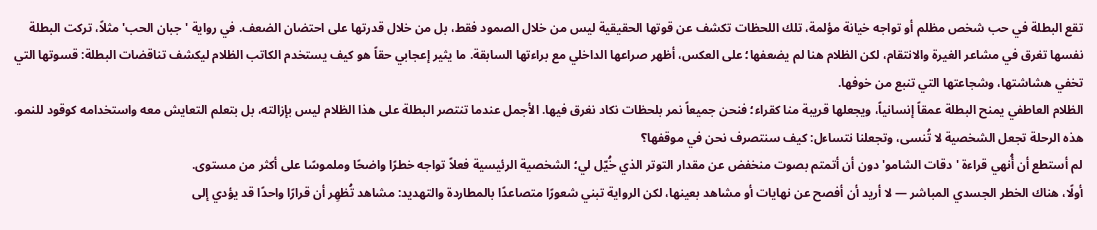تقع البطلة في حب شخص مظلم أو تواجه خيانة مؤلمة، تلك اللحظات تكشف عن قوتها الحقيقية ليس من خلال الصمود فقط، بل من خلال قدرتها على احتضان الضعف. في رواية 'جبان الحب' مثلاً، تركت البطلة نفسها تغرق في مشاعر الغيرة والانتقام، لكن الظلام هنا لم يضعفها؛ على العكس، أظهر صراعها الداخلي مع براءتها السابقة. ما يثير إعجابي حقاً هو كيف يستخدم الكاتب الظلام ليكشف تناقضات البطلة: قسوتها التي تخفي هشاشتها، وشجاعتها التي تنبع من خوفها.
الظلام العاطفي يمنح البطلة عمقاً إنسانياً، ويجعلها قريبة منا كقراء؛ فنحن جميعاً نمر بلحظات نكاد نغرق فيها. الأجمل عندما تنتصر البطلة على هذا الظلام ليس بإزالته، بل بتعلم التعايش معه واستخدامه كوقود للنمو. هذه الرحلة تجعل الشخصية لا تُنسى، وتجعلنا نتساءل: كيف سنتصرف نحن في موقفها؟
لم أستطع أن أُنهي قراءة 'دقات الشامو' دون أن أتمتم بصوت منخفض عن مقدار التوتر الذي خُيّل لي؛ الشخصية الرئيسية فعلاً تواجه خطرًا واضحًا وملموسًا على أكثر من مستوى.
أولًا، هناك الخطر الجسدي المباشر — لا أريد أن أفصح عن نهايات أو مشاهد بعينها، لكن الرواية تبني شعورًا متصاعدًا بالمطاردة والتهديد: مشاهد تُظهِر أن قرارًا واحدًا قد يؤدي إلى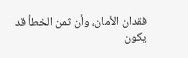فقدان الأمان، وأن ثمن الخطأ قد يكون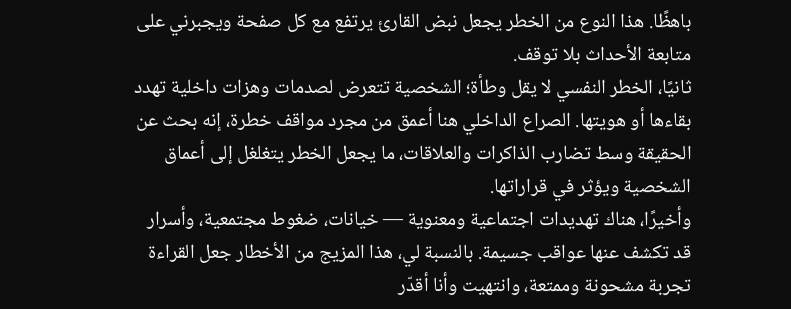باهظًا. هذا النوع من الخطر يجعل نبض القارئ يرتفع مع كل صفحة ويجبرني على متابعة الأحداث بلا توقف.
ثانيًا، الخطر النفسي لا يقل وطأة؛ الشخصية تتعرض لصدمات وهزات داخلية تهدد بقاءها أو هويتها. الصراع الداخلي هنا أعمق من مجرد مواقف خطرة، إنه بحث عن الحقيقة وسط تضارب الذاكرات والعلاقات، ما يجعل الخطر يتغلغل إلى أعماق الشخصية ويؤثر في قراراتها.
وأخيرًا، هناك تهديدات اجتماعية ومعنوية — خيانات، ضغوط مجتمعية، وأسرار قد تكشف عنها عواقب جسيمة. بالنسبة لي، هذا المزيج من الأخطار جعل القراءة تجربة مشحونة وممتعة، وانتهيت وأنا أقدّر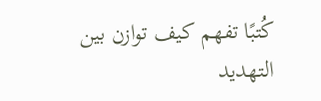كُتبًا تفهم كيف توازن بين التهديد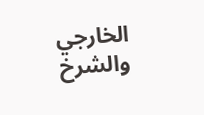الخارجي والشرخ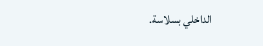الداخلي بسلاسة.